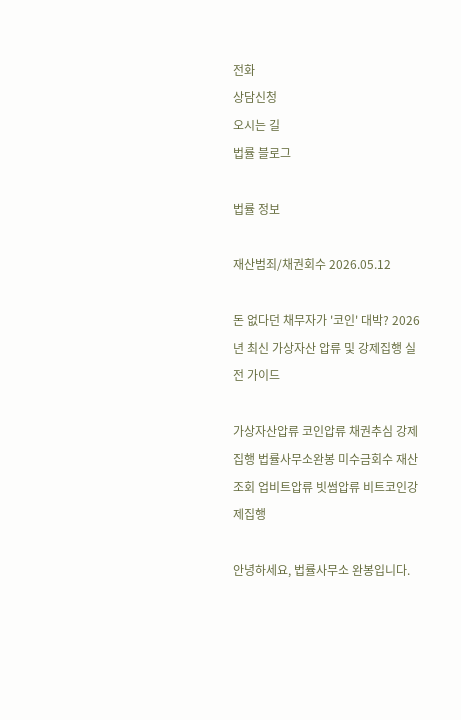전화
상담신청
오시는 길
법률 블로그

법률 정보

재산범죄/채권회수 2026.05.12

돈 없다던 채무자가 '코인' 대박? 2026년 최신 가상자산 압류 및 강제집행 실전 가이드

가상자산압류 코인압류 채권추심 강제집행 법률사무소완봉 미수금회수 재산조회 업비트압류 빗썸압류 비트코인강제집행

안녕하세요, 법률사무소 완봉입니다.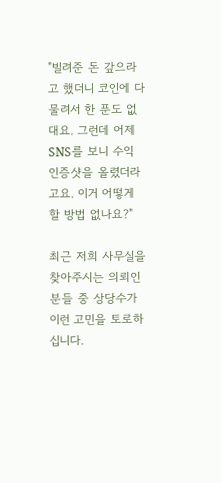"빌려준 돈 갚으라고 했더니 코인에 다 물려서 한 푼도 없대요. 그런데 어제 SNS를 보니 수익 인증샷을 올렸더라고요. 이거 어떻게 할 방법 없나요?"

최근 저희 사무실을 찾아주시는 의뢰인분들 중 상당수가 이런 고민을 토로하십니다.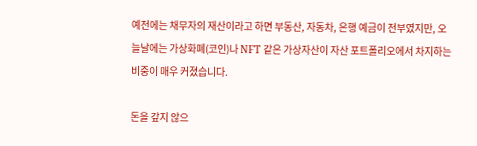예전에는 채무자의 재산이라고 하면 부동산, 자동차, 은행 예금이 전부였지만, 오늘날에는 가상화폐(코인)나 NFT 같은 가상자산이 자산 포트폴리오에서 차지하는 비중이 매우 커졌습니다.

돈을 갚지 않으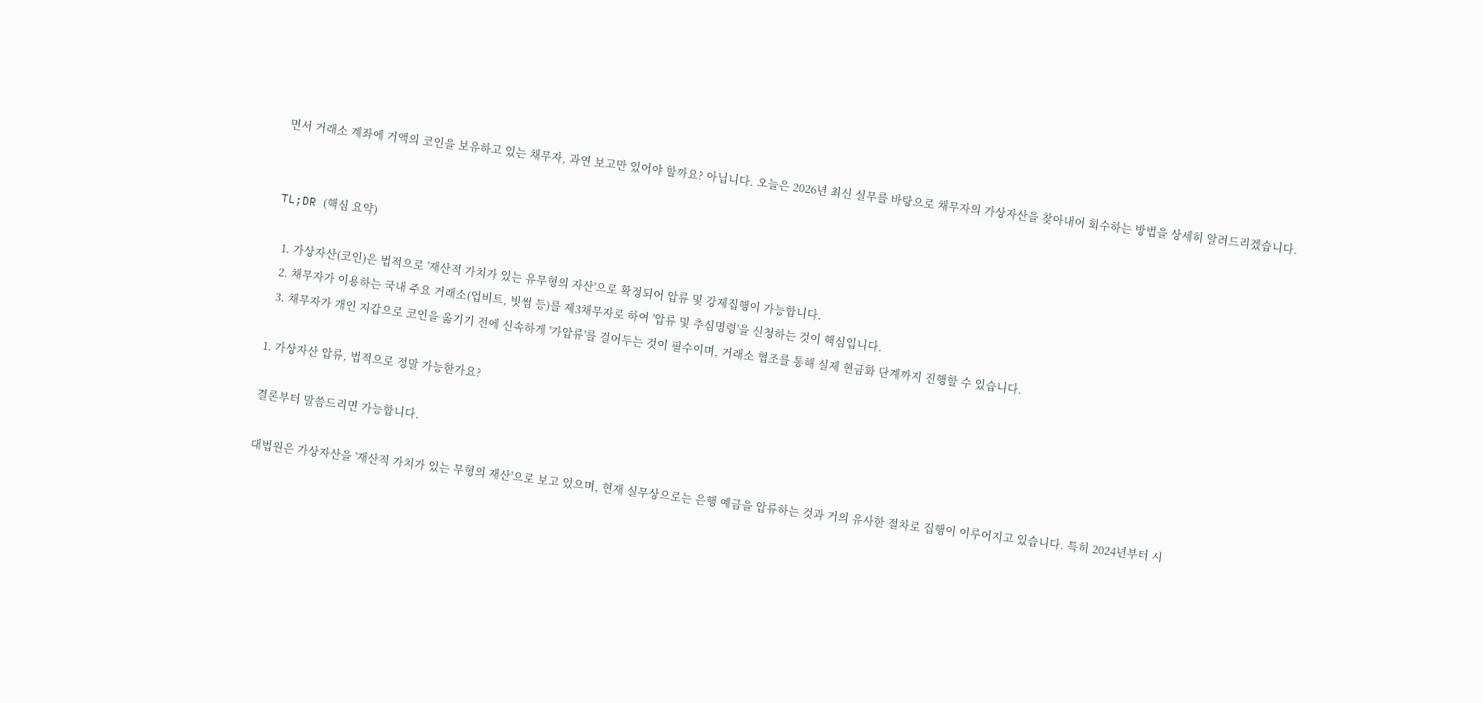면서 거래소 계좌에 거액의 코인을 보유하고 있는 채무자, 과연 보고만 있어야 할까요? 아닙니다. 오늘은 2026년 최신 실무를 바탕으로 채무자의 가상자산을 찾아내어 회수하는 방법을 상세히 알려드리겠습니다.


TL;DR (핵심 요약)

  1. 가상자산(코인)은 법적으로 '재산적 가치가 있는 유무형의 자산'으로 확정되어 압류 및 강제집행이 가능합니다.
  2. 채무자가 이용하는 국내 주요 거래소(업비트, 빗썸 등)를 제3채무자로 하여 '압류 및 추심명령'을 신청하는 것이 핵심입니다.
  3. 채무자가 개인 지갑으로 코인을 옮기기 전에 신속하게 '가압류'를 걸어두는 것이 필수이며, 거래소 협조를 통해 실제 현금화 단계까지 진행할 수 있습니다.

1. 가상자산 압류, 법적으로 정말 가능한가요?

결론부터 말씀드리면 가능합니다.

대법원은 가상자산을 '재산적 가치가 있는 무형의 재산'으로 보고 있으며, 현재 실무상으로는 은행 예금을 압류하는 것과 거의 유사한 절차로 집행이 이루어지고 있습니다. 특히 2024년부터 시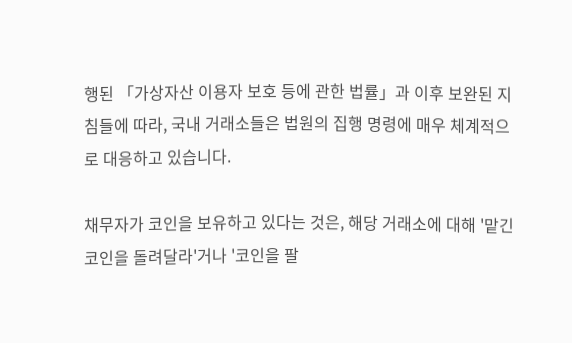행된 「가상자산 이용자 보호 등에 관한 법률」과 이후 보완된 지침들에 따라, 국내 거래소들은 법원의 집행 명령에 매우 체계적으로 대응하고 있습니다.

채무자가 코인을 보유하고 있다는 것은, 해당 거래소에 대해 '맡긴 코인을 돌려달라'거나 '코인을 팔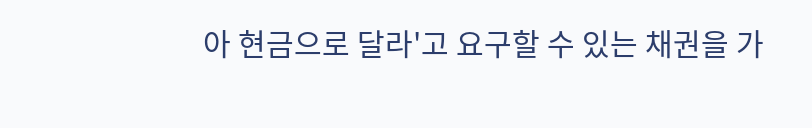아 현금으로 달라'고 요구할 수 있는 채권을 가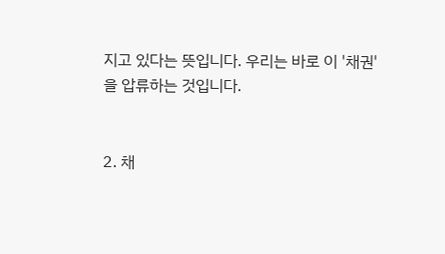지고 있다는 뜻입니다. 우리는 바로 이 '채권'을 압류하는 것입니다.


2. 채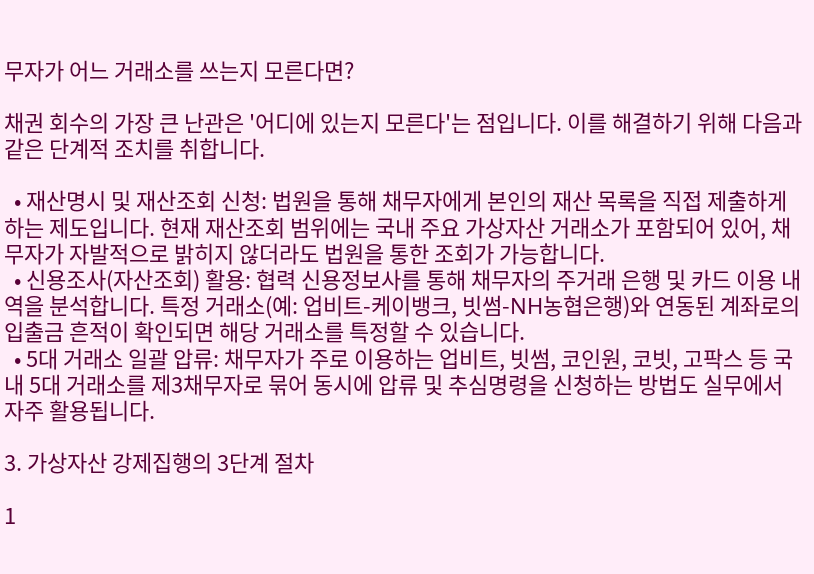무자가 어느 거래소를 쓰는지 모른다면?

채권 회수의 가장 큰 난관은 '어디에 있는지 모른다'는 점입니다. 이를 해결하기 위해 다음과 같은 단계적 조치를 취합니다.

  • 재산명시 및 재산조회 신청: 법원을 통해 채무자에게 본인의 재산 목록을 직접 제출하게 하는 제도입니다. 현재 재산조회 범위에는 국내 주요 가상자산 거래소가 포함되어 있어, 채무자가 자발적으로 밝히지 않더라도 법원을 통한 조회가 가능합니다.
  • 신용조사(자산조회) 활용: 협력 신용정보사를 통해 채무자의 주거래 은행 및 카드 이용 내역을 분석합니다. 특정 거래소(예: 업비트-케이뱅크, 빗썸-NH농협은행)와 연동된 계좌로의 입출금 흔적이 확인되면 해당 거래소를 특정할 수 있습니다.
  • 5대 거래소 일괄 압류: 채무자가 주로 이용하는 업비트, 빗썸, 코인원, 코빗, 고팍스 등 국내 5대 거래소를 제3채무자로 묶어 동시에 압류 및 추심명령을 신청하는 방법도 실무에서 자주 활용됩니다.

3. 가상자산 강제집행의 3단계 절차

1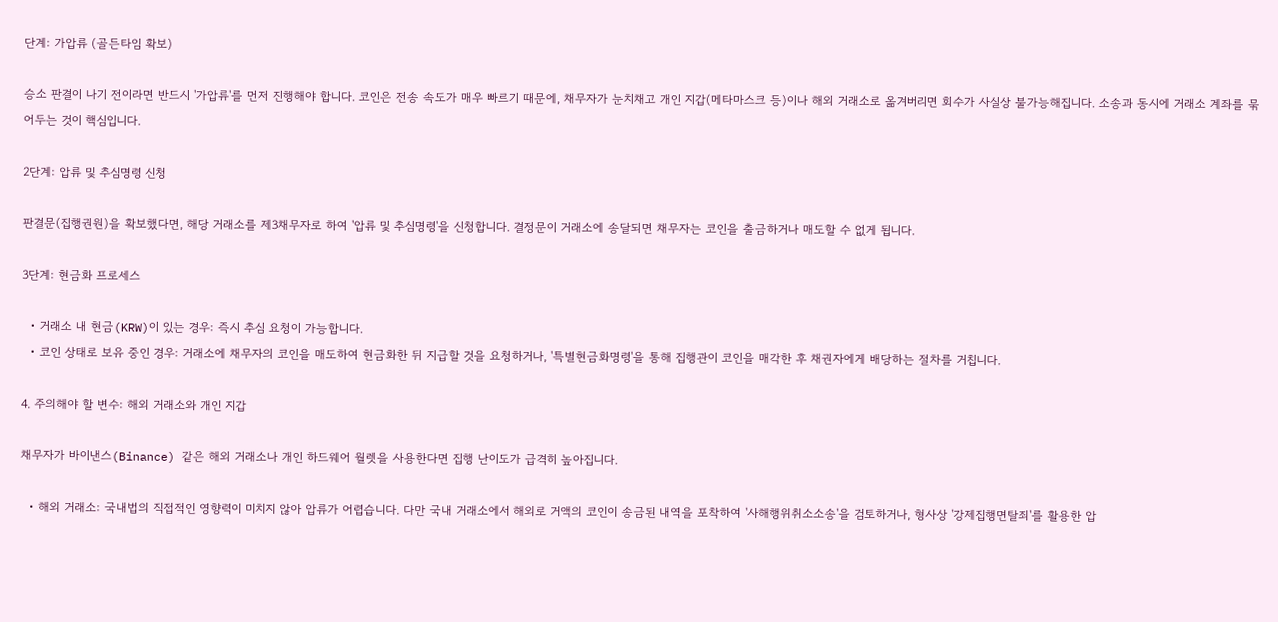단계: 가압류 (골든타임 확보)

승소 판결이 나기 전이라면 반드시 '가압류'를 먼저 진행해야 합니다. 코인은 전송 속도가 매우 빠르기 때문에, 채무자가 눈치채고 개인 지갑(메타마스크 등)이나 해외 거래소로 옮겨버리면 회수가 사실상 불가능해집니다. 소송과 동시에 거래소 계좌를 묶어두는 것이 핵심입니다.

2단계: 압류 및 추심명령 신청

판결문(집행권원)을 확보했다면, 해당 거래소를 제3채무자로 하여 '압류 및 추심명령'을 신청합니다. 결정문이 거래소에 송달되면 채무자는 코인을 출금하거나 매도할 수 없게 됩니다.

3단계: 현금화 프로세스

  • 거래소 내 현금(KRW)이 있는 경우: 즉시 추심 요청이 가능합니다.
  • 코인 상태로 보유 중인 경우: 거래소에 채무자의 코인을 매도하여 현금화한 뒤 지급할 것을 요청하거나, '특별현금화명령'을 통해 집행관이 코인을 매각한 후 채권자에게 배당하는 절차를 거칩니다.

4. 주의해야 할 변수: 해외 거래소와 개인 지갑

채무자가 바이낸스(Binance) 같은 해외 거래소나 개인 하드웨어 월렛을 사용한다면 집행 난이도가 급격히 높아집니다.

  • 해외 거래소: 국내법의 직접적인 영향력이 미치지 않아 압류가 어렵습니다. 다만 국내 거래소에서 해외로 거액의 코인이 송금된 내역을 포착하여 '사해행위취소소송'을 검토하거나, 형사상 '강제집행면탈죄'를 활용한 압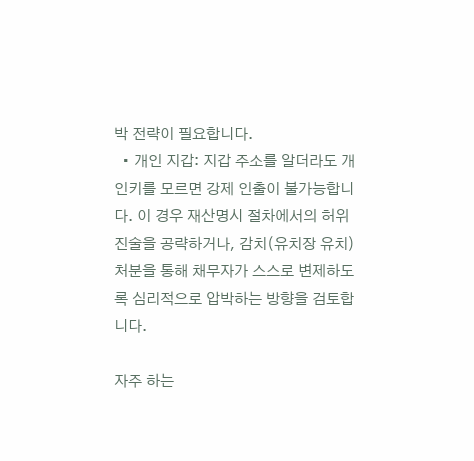박 전략이 필요합니다.
  • 개인 지갑: 지갑 주소를 알더라도 개인키를 모르면 강제 인출이 불가능합니다. 이 경우 재산명시 절차에서의 허위 진술을 공략하거나, 감치(유치장 유치) 처분을 통해 채무자가 스스로 변제하도록 심리적으로 압박하는 방향을 검토합니다.

자주 하는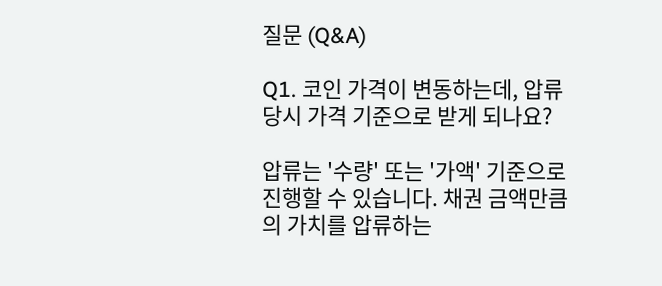질문 (Q&A)

Q1. 코인 가격이 변동하는데, 압류 당시 가격 기준으로 받게 되나요?

압류는 '수량' 또는 '가액' 기준으로 진행할 수 있습니다. 채권 금액만큼의 가치를 압류하는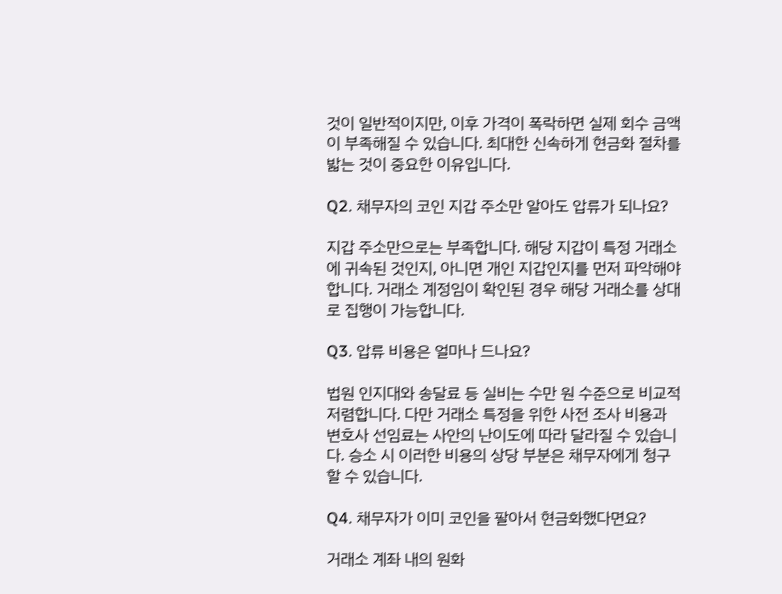것이 일반적이지만, 이후 가격이 폭락하면 실제 회수 금액이 부족해질 수 있습니다. 최대한 신속하게 현금화 절차를 밟는 것이 중요한 이유입니다.

Q2. 채무자의 코인 지갑 주소만 알아도 압류가 되나요?

지갑 주소만으로는 부족합니다. 해당 지갑이 특정 거래소에 귀속된 것인지, 아니면 개인 지갑인지를 먼저 파악해야 합니다. 거래소 계정임이 확인된 경우 해당 거래소를 상대로 집행이 가능합니다.

Q3. 압류 비용은 얼마나 드나요?

법원 인지대와 송달료 등 실비는 수만 원 수준으로 비교적 저렴합니다. 다만 거래소 특정을 위한 사전 조사 비용과 변호사 선임료는 사안의 난이도에 따라 달라질 수 있습니다. 승소 시 이러한 비용의 상당 부분은 채무자에게 청구할 수 있습니다.

Q4. 채무자가 이미 코인을 팔아서 현금화했다면요?

거래소 계좌 내의 원화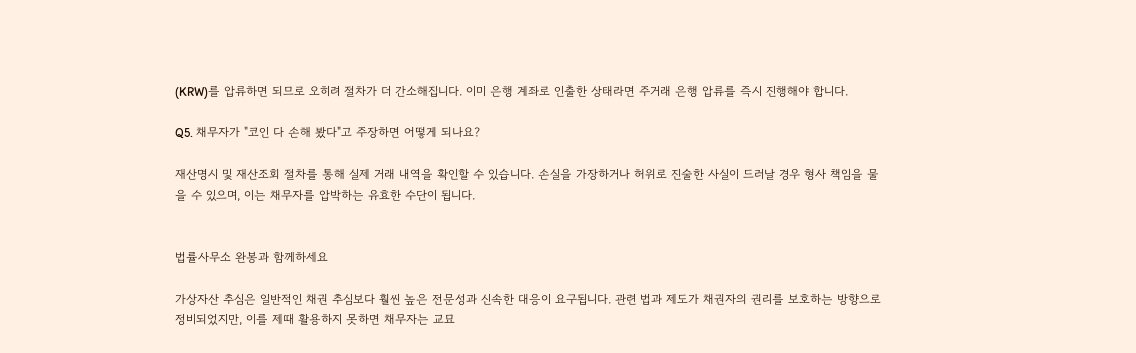(KRW)를 압류하면 되므로 오히려 절차가 더 간소해집니다. 이미 은행 계좌로 인출한 상태라면 주거래 은행 압류를 즉시 진행해야 합니다.

Q5. 채무자가 "코인 다 손해 봤다"고 주장하면 어떻게 되나요?

재산명시 및 재산조회 절차를 통해 실제 거래 내역을 확인할 수 있습니다. 손실을 가장하거나 허위로 진술한 사실이 드러날 경우 형사 책임을 물을 수 있으며, 이는 채무자를 압박하는 유효한 수단이 됩니다.


법률사무소 완봉과 함께하세요

가상자산 추심은 일반적인 채권 추심보다 훨씬 높은 전문성과 신속한 대응이 요구됩니다. 관련 법과 제도가 채권자의 권리를 보호하는 방향으로 정비되었지만, 이를 제때 활용하지 못하면 채무자는 교묘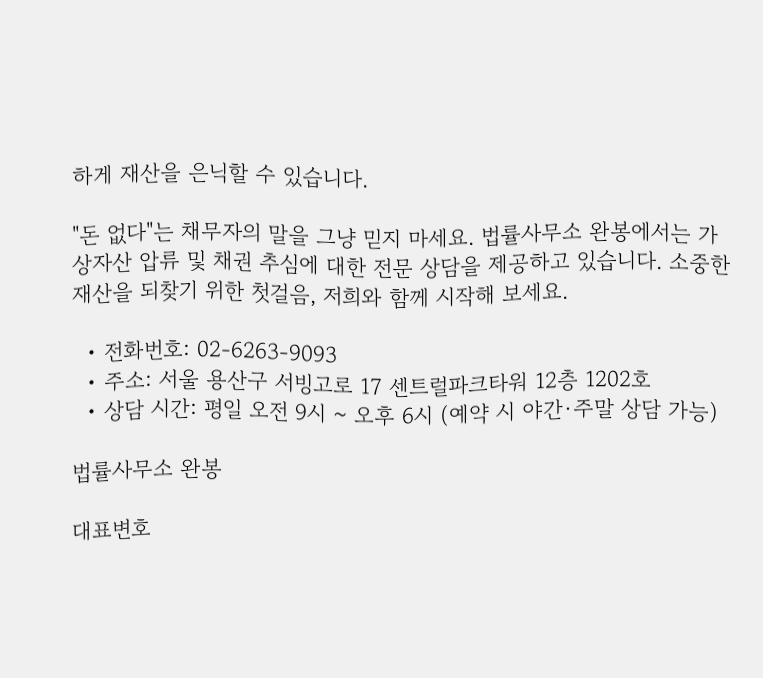하게 재산을 은닉할 수 있습니다.

"돈 없다"는 채무자의 말을 그냥 믿지 마세요. 법률사무소 완봉에서는 가상자산 압류 및 채권 추심에 대한 전문 상담을 제공하고 있습니다. 소중한 재산을 되찾기 위한 첫걸음, 저희와 함께 시작해 보세요.

  • 전화번호: 02-6263-9093
  • 주소: 서울 용산구 서빙고로 17 센트럴파크타워 12층 1202호
  • 상담 시간: 평일 오전 9시 ~ 오후 6시 (예약 시 야간·주말 상담 가능)

법률사무소 완봉

대표변호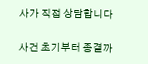사가 직접 상담합니다

사건 초기부터 종결까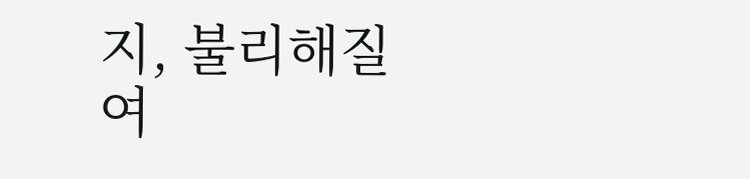지, 불리해질 여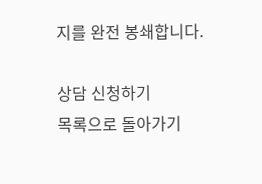지를 완전 봉쇄합니다.

상담 신청하기
목록으로 돌아가기